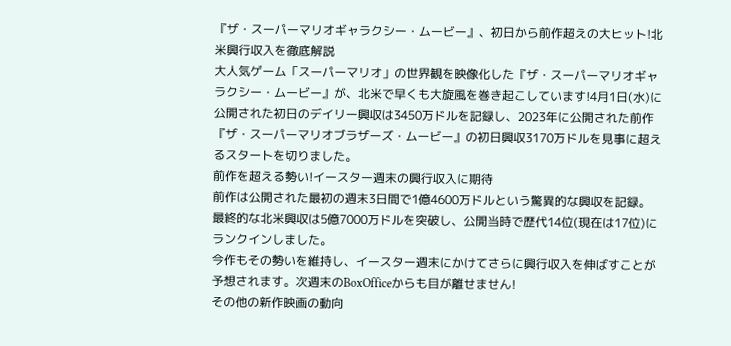『ザ・スーパーマリオギャラクシー・ムービー』、初日から前作超えの大ヒット!北米興行収入を徹底解説
大人気ゲーム「スーパーマリオ」の世界観を映像化した『ザ・スーパーマリオギャラクシー・ムービー』が、北米で早くも大旋風を巻き起こしています!4月1日(水)に公開された初日のデイリー興収は3450万ドルを記録し、2023年に公開された前作『ザ・スーパーマリオブラザーズ・ムービー』の初日興収3170万ドルを見事に超えるスタートを切りました。
前作を超える勢い!イースター週末の興行収入に期待
前作は公開された最初の週末3日間で1億4600万ドルという驚異的な興収を記録。最終的な北米興収は5億7000万ドルを突破し、公開当時で歴代14位(現在は17位)にランクインしました。
今作もその勢いを維持し、イースター週末にかけてさらに興行収入を伸ばすことが予想されます。次週末のBoxOfficeからも目が離せません!
その他の新作映画の動向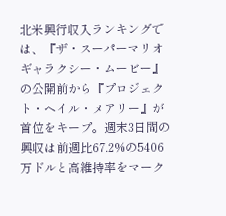北米興行収入ランキングでは、『ザ・スーパーマリオギャラクシー・ムービー』の公開前から『プロジェクト・ヘイル・メアリー』が首位をキープ。週末3日間の興収は前週比67.2%の5406万ドルと高維持率をマーク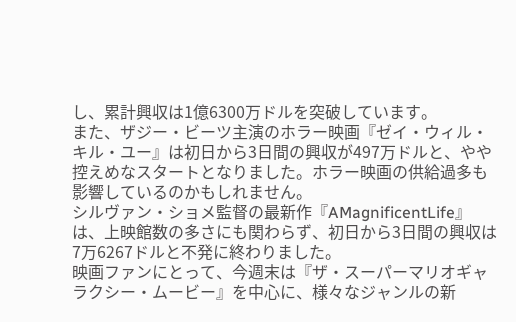し、累計興収は1億6300万ドルを突破しています。
また、ザジー・ビーツ主演のホラー映画『ゼイ・ウィル・キル・ユー』は初日から3日間の興収が497万ドルと、やや控えめなスタートとなりました。ホラー映画の供給過多も影響しているのかもしれません。
シルヴァン・ショメ監督の最新作『AMagnificentLife』は、上映館数の多さにも関わらず、初日から3日間の興収は7万6267ドルと不発に終わりました。
映画ファンにとって、今週末は『ザ・スーパーマリオギャラクシー・ムービー』を中心に、様々なジャンルの新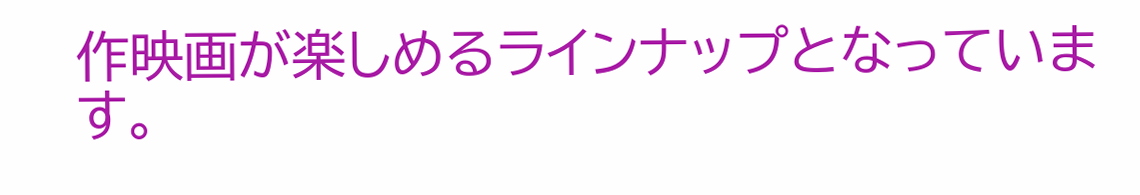作映画が楽しめるラインナップとなっています。